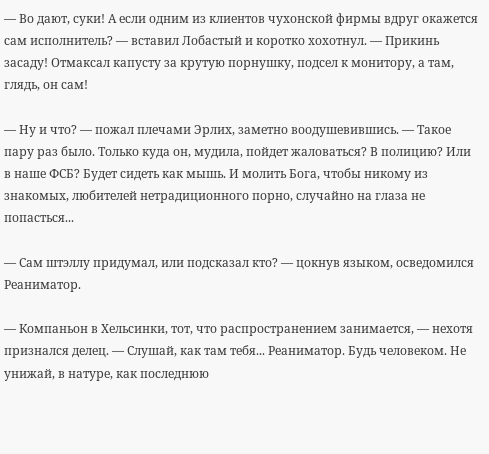— Во дают, суки! А если одним из клиентов чухонской фирмы вдруг окажется сам исполнитель? — вставил Лобастый и коротко хохотнул. — Прикинь засаду! Отмаксал капусту за крутую порнушку, подсел к монитору, а там, глядь, он сам!

— Ну и что? — пожал плечами Эрлих, заметно воодушевившись. — Такое пару раз было. Только куда он, мудила, пойдет жаловаться? В полицию? Или в наше ФСБ? Будет сидеть как мышь. И молить Бога, чтобы никому из знакомых, любителей нетрадиционного порно, случайно на глаза не попасться...

— Сам штэллу придумал, или подсказал кто? — цокнув языком, осведомился Реаниматор.

— Компаньон в Хельсинки, тот, что распространением занимается, — нехотя признался делец. — Слушай, как там тебя... Реаниматор. Будь человеком. Не унижай, в натуре, как последнюю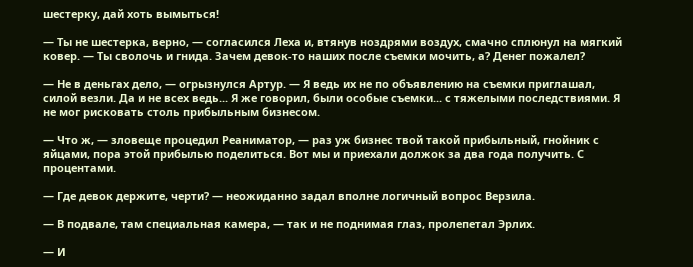шестерку, дай хоть вымыться!

— Ты не шестерка, верно, — согласился Леха и, втянув ноздрями воздух, смачно сплюнул на мягкий ковер. — Ты сволочь и гнида. Зачем девок-то наших после съемки мочить, а? Денег пожалел?

— Не в деньгах дело, — огрызнулся Артур. — Я ведь их не по объявлению на съемки приглашал, силой везли. Да и не всех ведь... Я же говорил, были особые съемки... с тяжелыми последствиями. Я не мог рисковать столь прибыльным бизнесом.

— Что ж, — зловеще процедил Реаниматор, — раз уж бизнес твой такой прибыльный, гнойник с яйцами, пора этой прибылью поделиться. Вот мы и приехали должок за два года получить. С процентами.

— Где девок держите, черти? — неожиданно задал вполне логичный вопрос Верзила.

— В подвале, там специальная камера, — так и не поднимая глаз, пролепетал Эрлих.

— И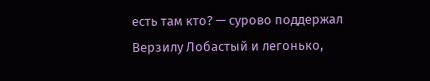есть там кто? — сурово поддержал Верзилу Лобастый и легонько,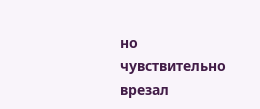но чувствительно врезал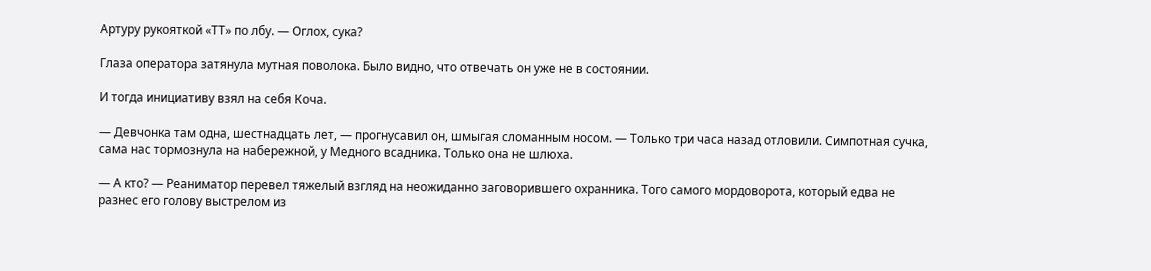Артуру рукояткой «ТТ» по лбу. — Оглох, сука?

Глаза оператора затянула мутная поволока. Было видно, что отвечать он уже не в состоянии.

И тогда инициативу взял на себя Коча.

— Девчонка там одна, шестнадцать лет, — прогнусавил он, шмыгая сломанным носом. — Только три часа назад отловили. Симпотная сучка, сама нас тормознула на набережной, у Медного всадника. Только она не шлюха.

— А кто? — Реаниматор перевел тяжелый взгляд на неожиданно заговорившего охранника. Того самого мордоворота, который едва не разнес его голову выстрелом из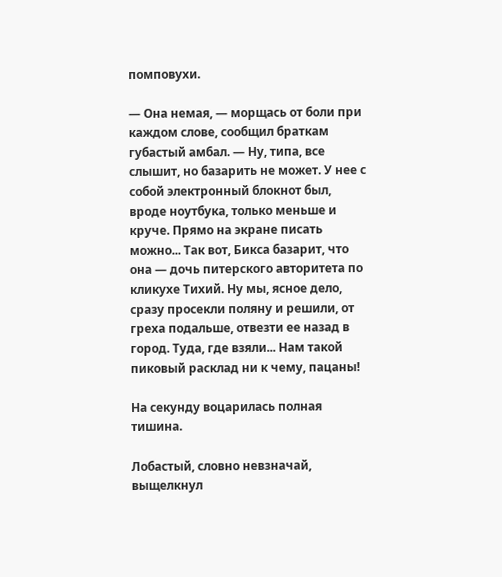помповухи.

— Она немая, — морщась от боли при каждом слове, сообщил браткам губастый амбал. — Ну, типа, все слышит, но базарить не может. У нее с собой электронный блокнот был, вроде ноутбука, только меньше и круче. Прямо на экране писать можно... Так вот, Бикса базарит, что она — дочь питерского авторитета по кликухе Тихий. Ну мы, ясное дело, сразу просекли поляну и решили, от греха подальше, отвезти ее назад в город. Туда, где взяли... Нам такой пиковый расклад ни к чему, пацаны!

На секунду воцарилась полная тишина.

Лобастый, словно невзначай, выщелкнул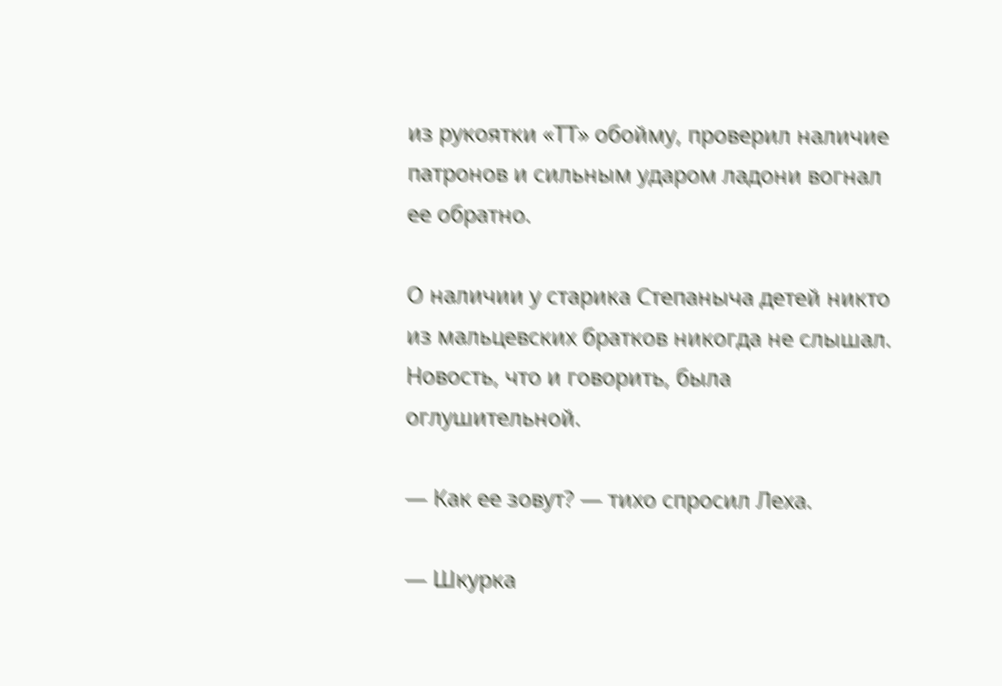из рукоятки «ТТ» обойму, проверил наличие патронов и сильным ударом ладони вогнал ее обратно.

О наличии у старика Степаныча детей никто из мальцевских братков никогда не слышал. Новость, что и говорить, была оглушительной.

— Как ее зовут? — тихо спросил Леха.

— Шкурка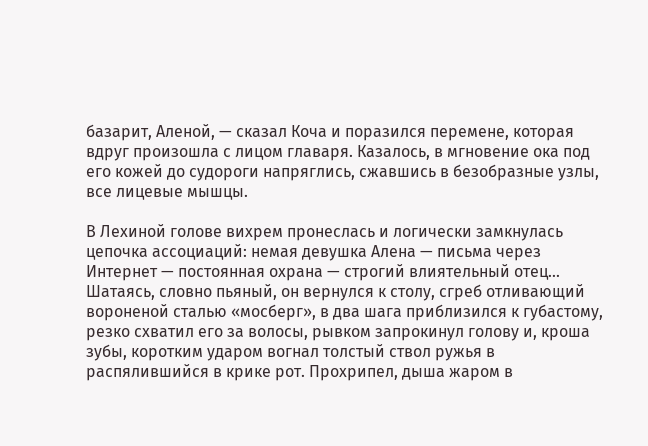базарит, Аленой, — сказал Коча и поразился перемене, которая вдруг произошла с лицом главаря. Казалось, в мгновение ока под его кожей до судороги напряглись, сжавшись в безобразные узлы, все лицевые мышцы.

В Лехиной голове вихрем пронеслась и логически замкнулась цепочка ассоциаций: немая девушка Алена — письма через Интернет — постоянная охрана — строгий влиятельный отец... Шатаясь, словно пьяный, он вернулся к столу, сгреб отливающий вороненой сталью «мосберг», в два шага приблизился к губастому, резко схватил его за волосы, рывком запрокинул голову и, кроша зубы, коротким ударом вогнал толстый ствол ружья в распялившийся в крике рот. Прохрипел, дыша жаром в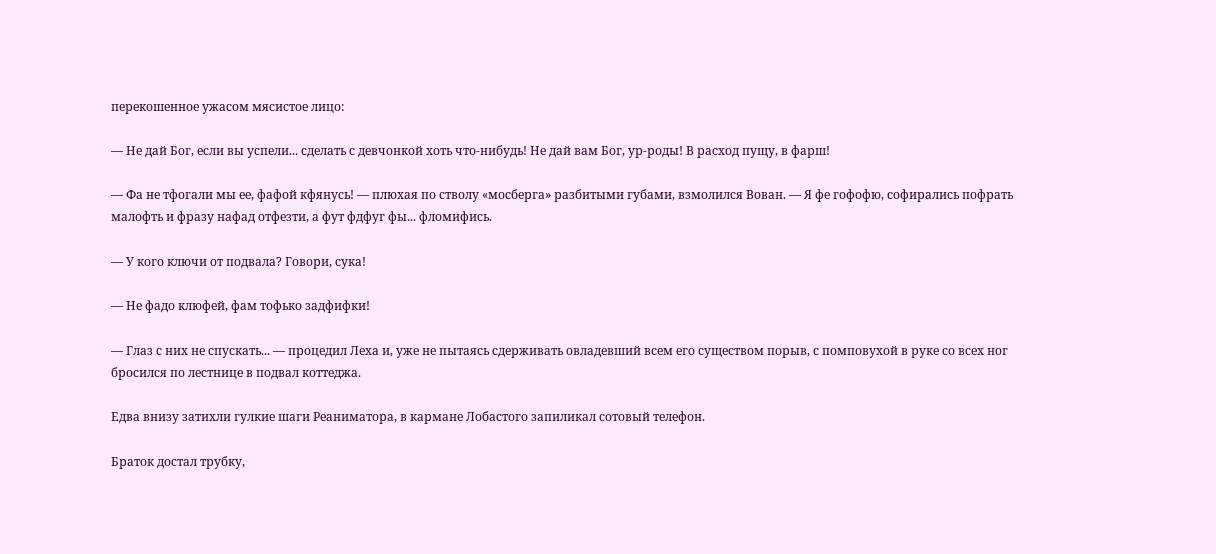перекошенное ужасом мясистое лицо:

— Не дай Бог, если вы успели... сделать с девчонкой хоть что-нибудь! Не дай вам Бог, ур-роды! В расход пущу, в фарш!

— Фа не тфогали мы ее, фафой кфянусь! — плюхая по стволу «мосберга» разбитыми губами, взмолился Вован. — Я фе гофофю, софирались пофрать малофть и фразу нафад отфезти, а фут фдфуг фы... фломифись.

— У кого ключи от подвала? Говори, сука!

— Не фадо клюфей, фам тофько задфифки!

— Глаз с них не спускать... — процедил Леха и, уже не пытаясь сдерживать овладевший всем его существом порыв, с помповухой в руке со всех ног бросился по лестнице в подвал коттеджа.

Едва внизу затихли гулкие шаги Реаниматора, в кармане Лобастого запиликал сотовый телефон.

Браток достал трубку,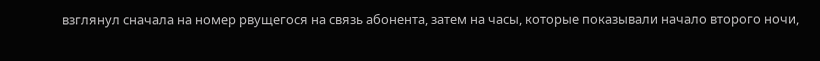взглянул сначала на номер рвущегося на связь абонента, затем на часы, которые показывали начало второго ночи,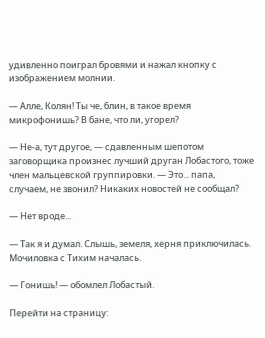удивленно поиграл бровями и нажал кнопку с изображением молнии.

— Алле, Колян! Ты че, блин, в такое время микрофонишь? В бане, что ли, угорел?

— Не-а, тут другое, — сдавленным шепотом заговорщика произнес лучший друган Лобастого, тоже член мальцевской группировки. — Это... папа, случаем, не звонил? Никаких новостей не сообщал?

— Нет вроде...

— Так я и думал. Слышь, земеля, херня приключилась. Мочиловка с Тихим началась.

— Гонишь! — обомлел Лобастый.

Перейти на страницу: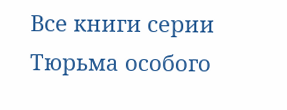Все книги серии Тюрьма особого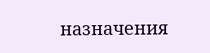назначения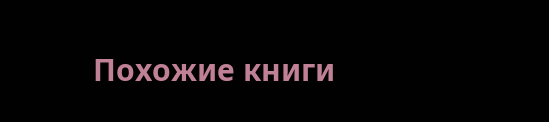Похожие книги